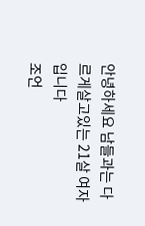안녕하세요 남들과는 다르게살고있는 21살 여자입니다
조언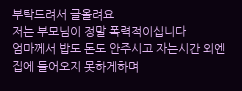부탁드려서 글올려요
저는 부모님이 정말 폭력적이십니다
엄마께서 밥도 돈도 안주시고 자는시간 외엔 집에 들어오지 못하게하며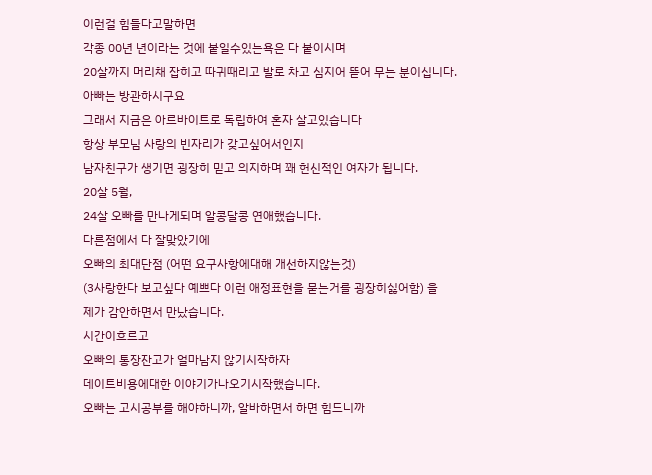이런걸 힘들다고말하면
각종 00년 년이라는 것에 붙일수있는욕은 다 붙이시며
20살까지 머리채 잡히고 따귀때리고 발로 차고 심지어 뜯어 무는 분이십니다.
아빠는 방관하시구요
그래서 지금은 아르바이트로 독립하여 혼자 살고있습니다
항상 부모님 사랑의 빈자리가 갖고싶어서인지
남자친구가 생기면 굉장히 믿고 의지하며 꽤 헌신적인 여자가 됩니다.
20살 5월,
24살 오빠를 만나게되며 알콩달콩 연애했습니다.
다른점에서 다 잘맞았기에
오빠의 최대단점 (어떤 요구사항에대해 개선하지않는것)
(3사랑한다 보고싶다 예쁘다 이런 애정표현을 묻는거를 굉장히싫어함) 을
제가 감안하면서 만났습니다.
시간이흐르고
오빠의 통장잔고가 얼마남지 않기시작하자
데이트비용에대한 이야기가나오기시작했습니다.
오빠는 고시공부를 해야하니까, 알바하면서 하면 힘드니까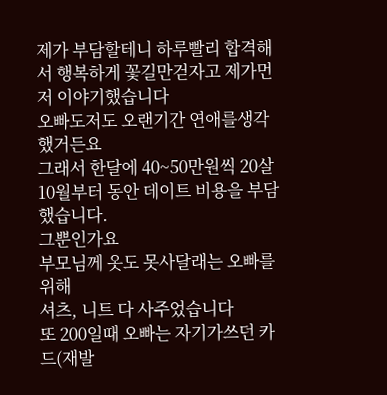제가 부담할테니 하루빨리 합격해서 행복하게 꽃길만걷자고 제가먼저 이야기했습니다
오빠도저도 오랜기간 연애를생각했거든요
그래서 한달에 40~50만원씩 20살 10월부터 동안 데이트 비용을 부담했습니다.
그뿐인가요
부모님께 옷도 못사달래는 오빠를위해
셔츠, 니트 다 사주었습니다
또 200일때 오빠는 자기가쓰던 카드(재발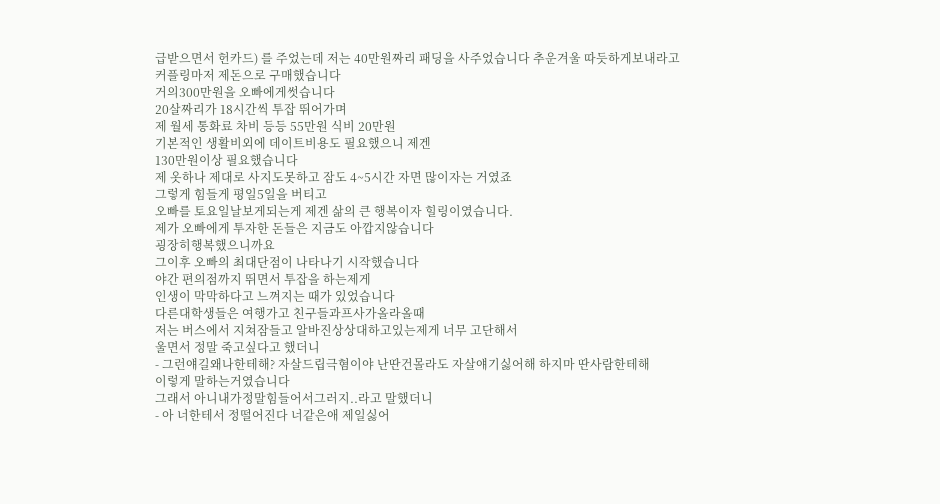급받으면서 헌카드) 를 주었는데 저는 40만원짜리 패딩을 사주었습니다 추운겨울 따듯하게보내라고
커플링마저 제돈으로 구매했습니다
거의300만원을 오빠에게썻습니다
20살짜리가 18시간씩 투잡 뛰어가며
제 월세 통화료 차비 등등 55만원 식비 20만원
기본적인 생활비외에 데이트비용도 필요했으니 제겐
130만원이상 필요했습니다
제 옷하나 제대로 사지도못하고 잠도 4~5시간 자면 많이자는 거였죠
그렇게 힘들게 평일5일을 버티고
오빠를 토요일날보게되는게 제겐 삶의 큰 행복이자 힐링이였습니다.
제가 오빠에게 투자한 돈들은 지금도 아깝지않습니다
굉장히행복했으니까요
그이후 오빠의 최대단점이 나타나기 시작했습니다
야간 편의점까지 뛰면서 투잡을 하는제게
인생이 막막하다고 느껴지는 때가 있었습니다
다른대학생들은 여행가고 친구들과프사가올라올때
저는 버스에서 지쳐잠들고 알바진상상대하고있는제게 너무 고단해서
울면서 정말 죽고싶다고 했더니
- 그런얘길왜나한테해? 자살드립극혐이야 난딴건몰라도 자살얘기싫어해 하지마 딴사람한테해
이렇게 말하는거였습니다
그래서 아니내가정말힘들어서그러지..라고 말했더니
- 아 너한테서 정떨어진다 너같은애 제일싫어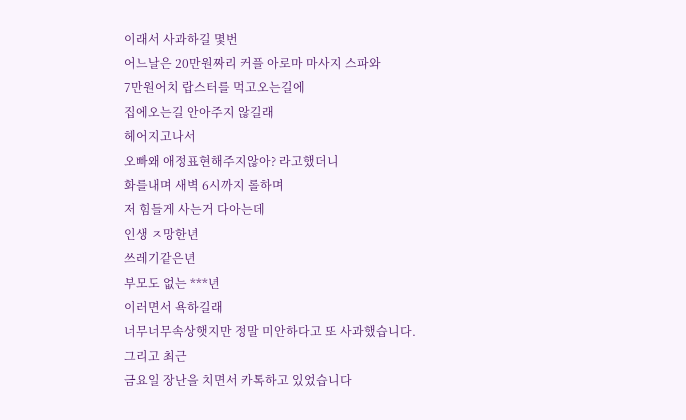이래서 사과하길 몇번
어느날은 20만원짜리 커플 아로마 마사지 스파와
7만원어치 랍스터를 먹고오는길에
집에오는길 안아주지 않길래
헤어지고나서
오빠왜 애정표현해주지않아? 라고했더니
화를내며 새벽 6시까지 롤하며
저 힘들게 사는거 다아는데
인생 ㅈ망한년
쓰레기같은년
부모도 없는 ***년
이러면서 욕하길래
너무너무속상햇지만 정말 미안하다고 또 사과했습니다.
그리고 최근
금요일 장난을 치면서 카톡하고 있었습니다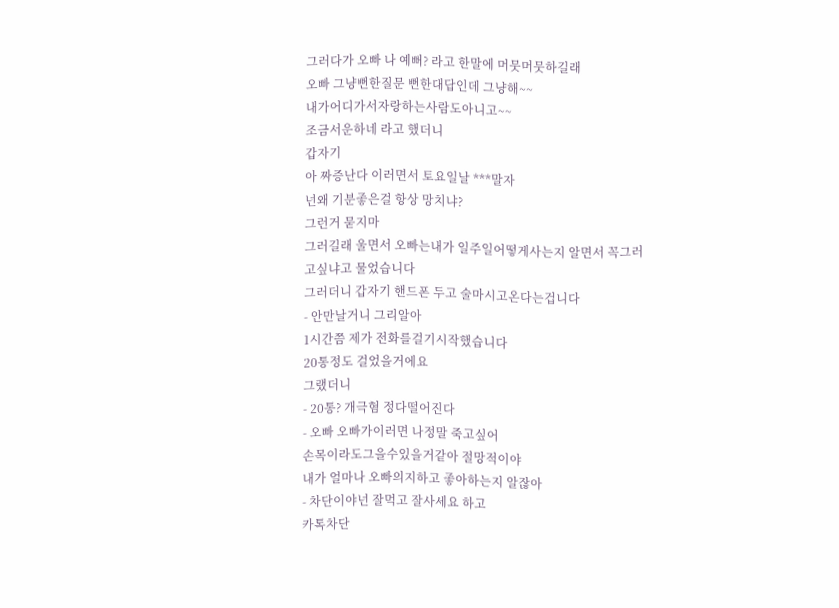그러다가 오빠 나 예뻐? 라고 한말에 머뭇머뭇하길래
오빠 그냥뻔한질문 뻔한대답인데 그냥해~~
내가어디가서자랑하는사람도아니고~~
조금서운하네 라고 했더니
갑자기
아 짜증난다 이러면서 토요일날 ***말자
넌왜 기분좋은걸 항상 망치냐?
그런거 묻지마
그러길래 울면서 오빠는내가 일주일어떻게사는지 알면서 꼭그러고싶냐고 물었습니다
그러더니 갑자기 핸드폰 두고 술마시고온다는겁니다
- 안만날거니 그리알아
1시간쯤 제가 전화를걸기시작했습니다
20통정도 걸었을거에요
그랬더니
- 20통? 개극혐 정다떨어진다
- 오빠 오빠가이러면 나정말 죽고싶어
손목이라도그을수있을거같아 절망적이야
내가 얼마나 오빠의지하고 좋아하는지 알잖아
- 차단이야넌 잘먹고 잘사세요 하고
카톡차단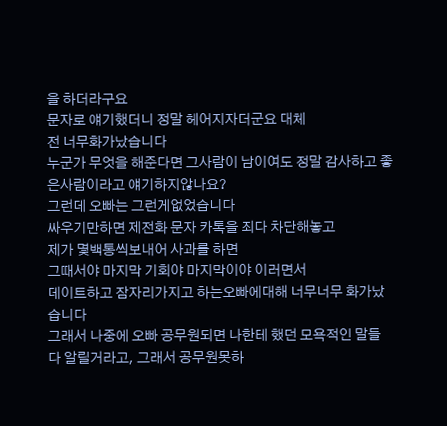을 하더라구요
문자로 얘기했더니 정말 헤어지자더군요 대체
전 너무화가났습니다
누군가 무엇을 해준다면 그사람이 남이여도 정말 감사하고 좋은사람이라고 얘기하지않나요?
그런데 오빠는 그런게없었습니다
싸우기만하면 제전화 문자 카톡을 죄다 차단해놓고
제가 몇백통씩보내어 사과를 하면
그때서야 마지막 기회야 마지막이야 이러면서
데이트하고 잠자리가지고 하는오빠에대해 너무너무 화가났습니다
그래서 나중에 오빠 공무원되면 나한테 했던 모욕적인 말들
다 알릴거라고, 그래서 공무원못하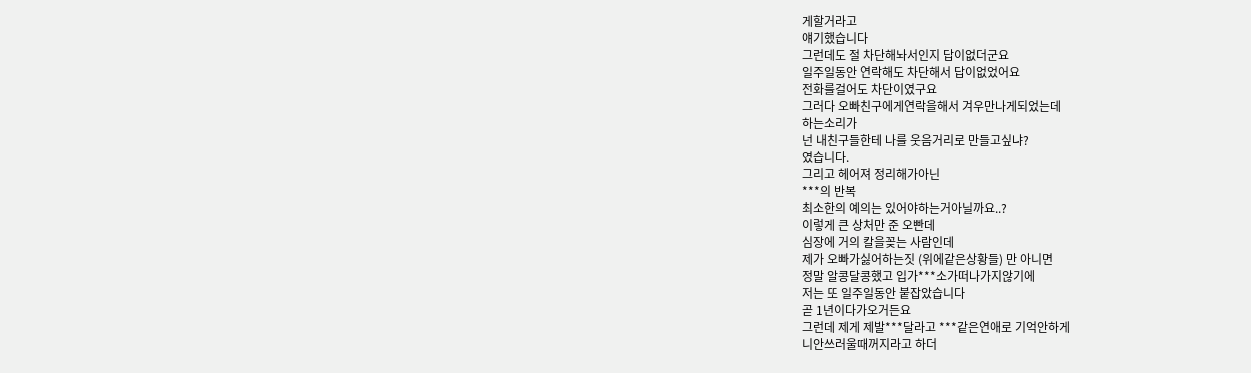게할거라고
얘기했습니다
그런데도 절 차단해놔서인지 답이없더군요
일주일동안 연락해도 차단해서 답이없었어요
전화를걸어도 차단이였구요
그러다 오빠친구에게연락을해서 겨우만나게되었는데
하는소리가
넌 내친구들한테 나를 웃음거리로 만들고싶냐?
였습니다.
그리고 헤어져 정리해가아닌
***의 반복
최소한의 예의는 있어야하는거아닐까요..?
이렇게 큰 상처만 준 오빤데
심장에 거의 칼을꽂는 사람인데
제가 오빠가싫어하는짓 (위에같은상황들) 만 아니면
정말 알콩달콩했고 입가***소가떠나가지않기에
저는 또 일주일동안 붙잡았습니다
곧 1년이다가오거든요
그런데 제게 제발***달라고 ***같은연애로 기억안하게
니안쓰러울때꺼지라고 하더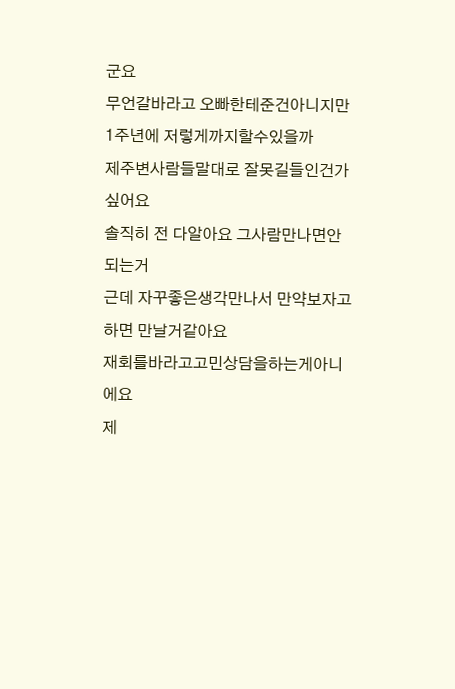군요
무언갈바라고 오빠한테준건아니지만
1주년에 저렇게까지할수있을까
제주변사람들말대로 잘못길들인건가 싶어요
솔직히 전 다알아요 그사람만나면안되는거
근데 자꾸좋은생각만나서 만약보자고하면 만날거같아요
재회를바라고고민상담을하는게아니에요
제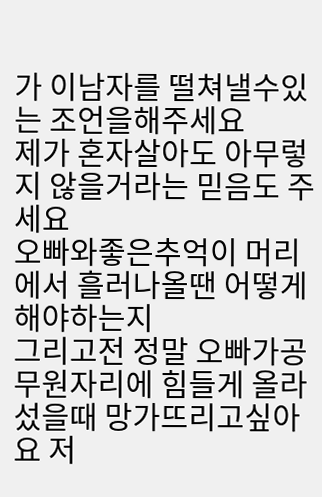가 이남자를 떨쳐낼수있는 조언을해주세요
제가 혼자살아도 아무렇지 않을거라는 믿음도 주세요
오빠와좋은추억이 머리에서 흘러나올땐 어떻게해야하는지
그리고전 정말 오빠가공무원자리에 힘들게 올라섰을때 망가뜨리고싶아요 저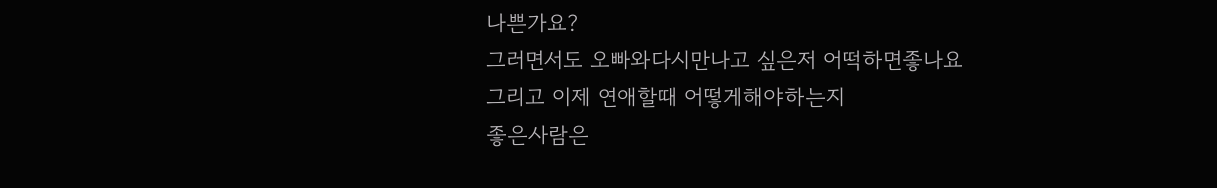나쁜가요?
그러면서도 오빠와다시만나고 싶은저 어떡하면좋나요
그리고 이제 연애할때 어떻게해야하는지
좋은사람은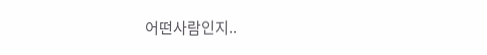어떤사람인지..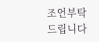조언부탁드립니다